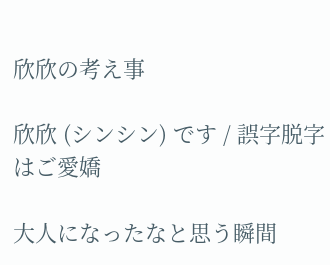欣欣の考え事

欣欣 (シンシン) です / 誤字脱字はご愛嬌

大人になったなと思う瞬間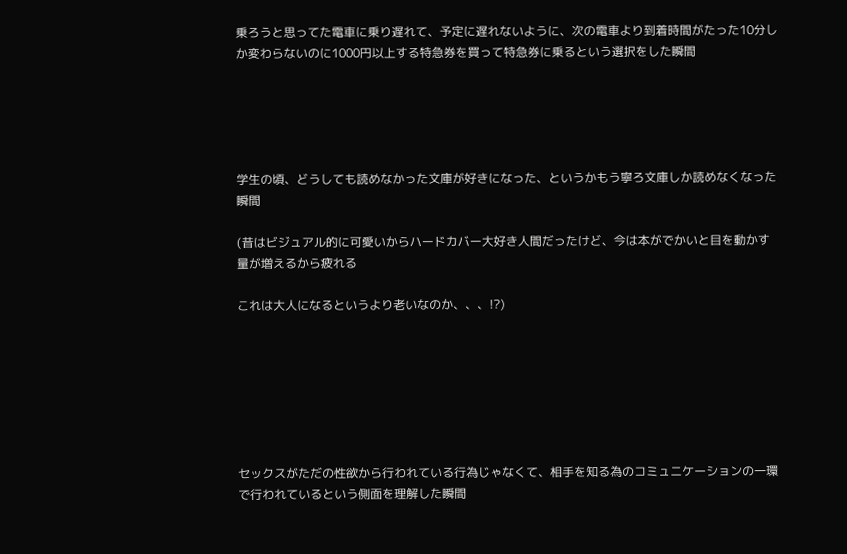乗ろうと思ってた電車に乗り遅れて、予定に遅れないように、次の電車より到着時間がたった10分しか変わらないのに1000円以上する特急券を買って特急券に乗るという選択をした瞬間





学生の頃、どうしても読めなかった文庫が好きになった、というかもう寧ろ文庫しか読めなくなった瞬間

(昔はビジュアル的に可愛いからハードカバー大好き人間だったけど、今は本がでかいと目を動かす量が増えるから疲れる

これは大人になるというより老いなのか、、、!?)







セックスがただの性欲から行われている行為じゃなくて、相手を知る為のコミュニケーションの一環で行われているという側面を理解した瞬間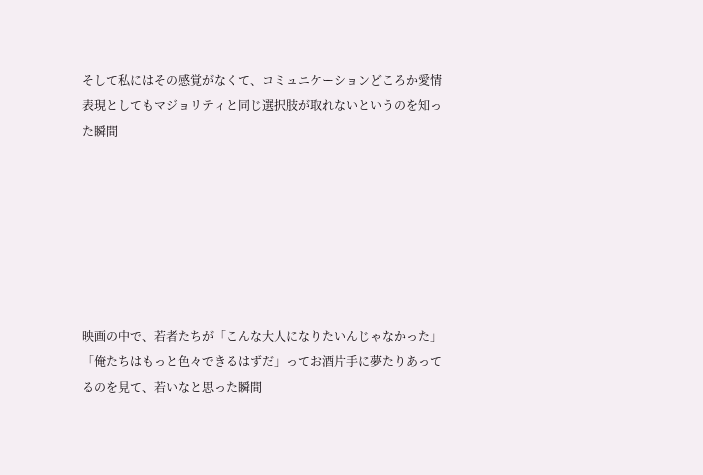そして私にはその感覚がなくて、コミュニケーションどころか愛情表現としてもマジョリティと同じ選択肢が取れないというのを知った瞬間







映画の中で、若者たちが「こんな大人になりたいんじゃなかった」「俺たちはもっと色々できるはずだ」ってお酒片手に夢たりあってるのを見て、若いなと思った瞬間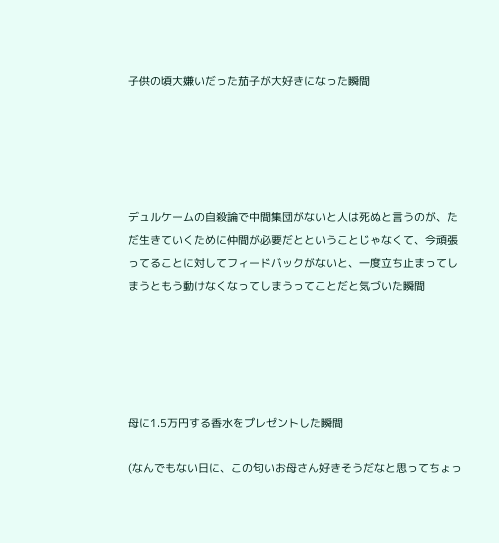子供の頃大嫌いだった茄子が大好きになった瞬間





デュルケームの自殺論で中間集団がないと人は死ぬと言うのが、ただ生きていくために仲間が必要だとということじゃなくて、今頑張ってることに対してフィードバックがないと、一度立ち止まってしまうともう動けなくなってしまうってことだと気づいた瞬間





母に1.5万円する香水をプレゼントした瞬間

(なんでもない日に、この匂いお母さん好きそうだなと思ってちょっ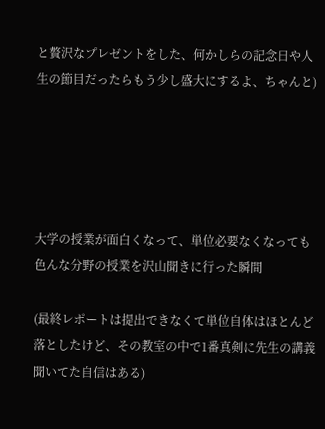と贅沢なプレゼントをした、何かしらの記念日や人生の節目だったらもう少し盛大にするよ、ちゃんと)





大学の授業が面白くなって、単位必要なくなっても色んな分野の授業を沢山聞きに行った瞬間

(最終レポートは提出できなくて単位自体はほとんど落としたけど、その教室の中で1番真剣に先生の講義聞いてた自信はある)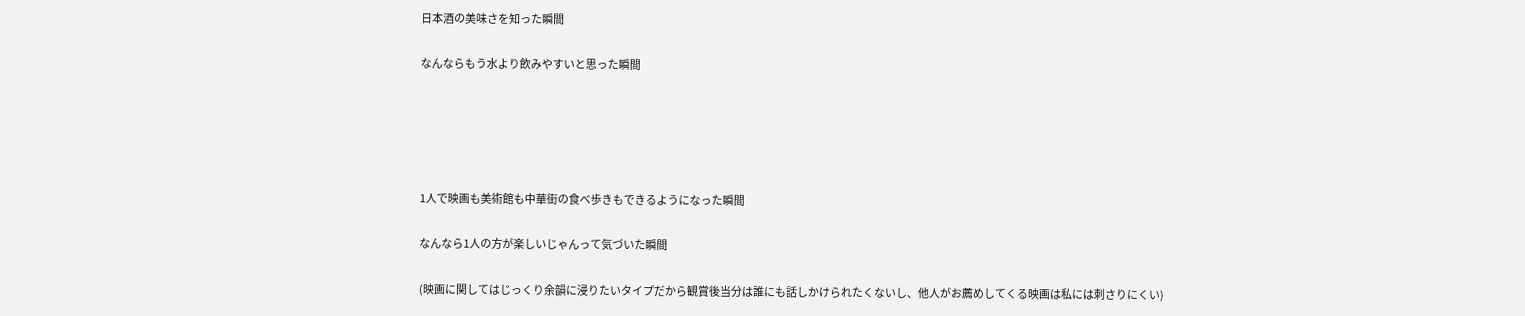日本酒の美味さを知った瞬間

なんならもう水より飲みやすいと思った瞬間





1人で映画も美術館も中華街の食べ歩きもできるようになった瞬間

なんなら1人の方が楽しいじゃんって気づいた瞬間

(映画に関してはじっくり余韻に浸りたいタイプだから観賞後当分は誰にも話しかけられたくないし、他人がお薦めしてくる映画は私には刺さりにくい)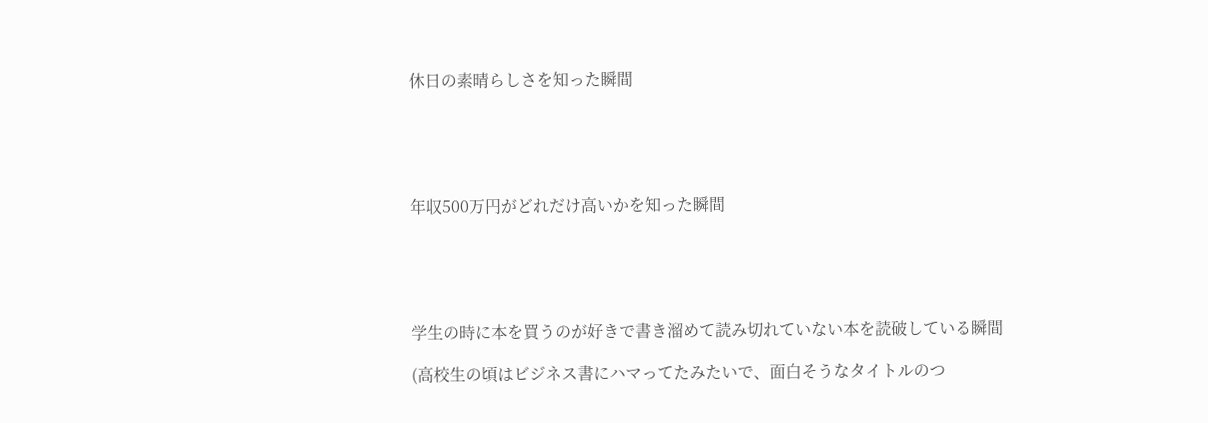休日の素晴らしさを知った瞬間





年収500万円がどれだけ高いかを知った瞬間





学生の時に本を買うのが好きで書き溜めて読み切れていない本を読破している瞬間

(高校生の頃はビジネス書にハマってたみたいで、面白そうなタイトルのつ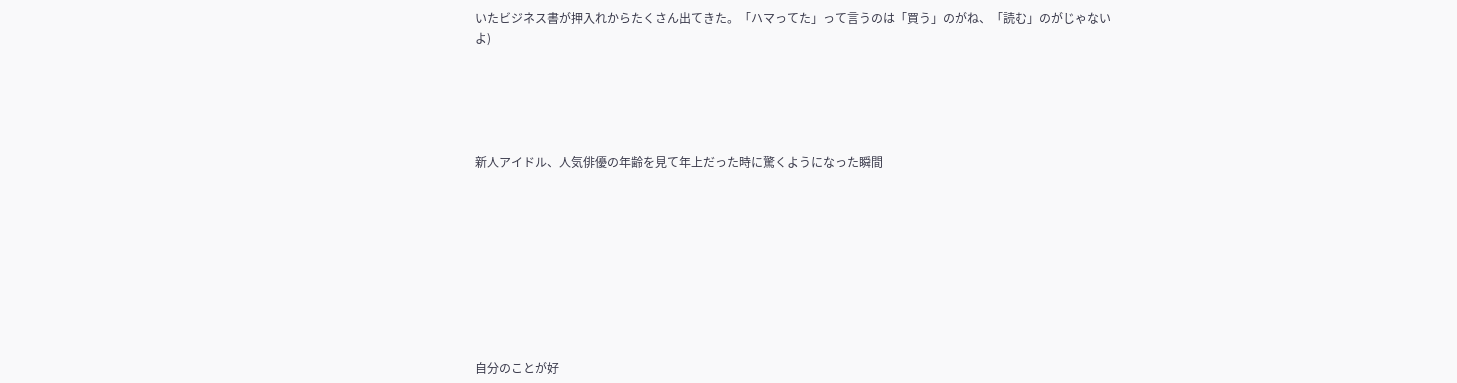いたビジネス書が押入れからたくさん出てきた。「ハマってた」って言うのは「買う」のがね、「読む」のがじゃないよ)





新人アイドル、人気俳優の年齢を見て年上だった時に驚くようになった瞬間









自分のことが好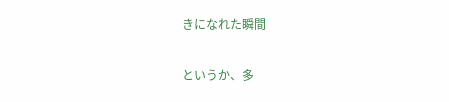きになれた瞬間

というか、多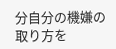分自分の機嫌の取り方を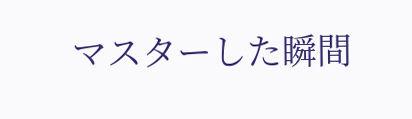マスターした瞬間